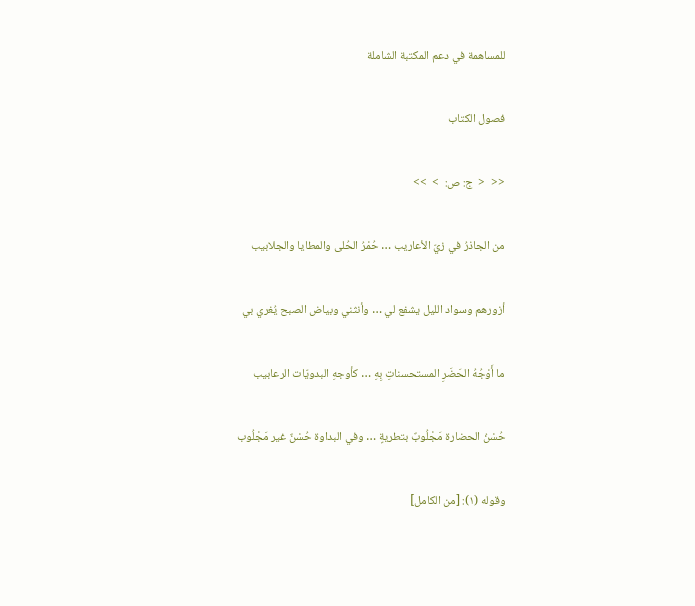للمساهمة في دعم المكتبة الشاملة

فصول الكتاب

<<  <  ج: ص:  >  >>

من الجاذرُ في زيّ الأعاريب … حُمْرُ الحُلى والمطايا والجلابيب

أزورهم وسواد الليل يشفع لي … وأنثني وبياض الصبح يُغري بي

ما أَوْجُهُ الحَضَرِ المستحسناتِ بِهِ … كأوجهِ البدويّات الرعابيب

حُسْنُ الحضارة مَجْلُوبٌ بتطريةٍ … وفي البداوة حُسْنٌ غير مَجْلُوب

وقوله (١): [من الكامل]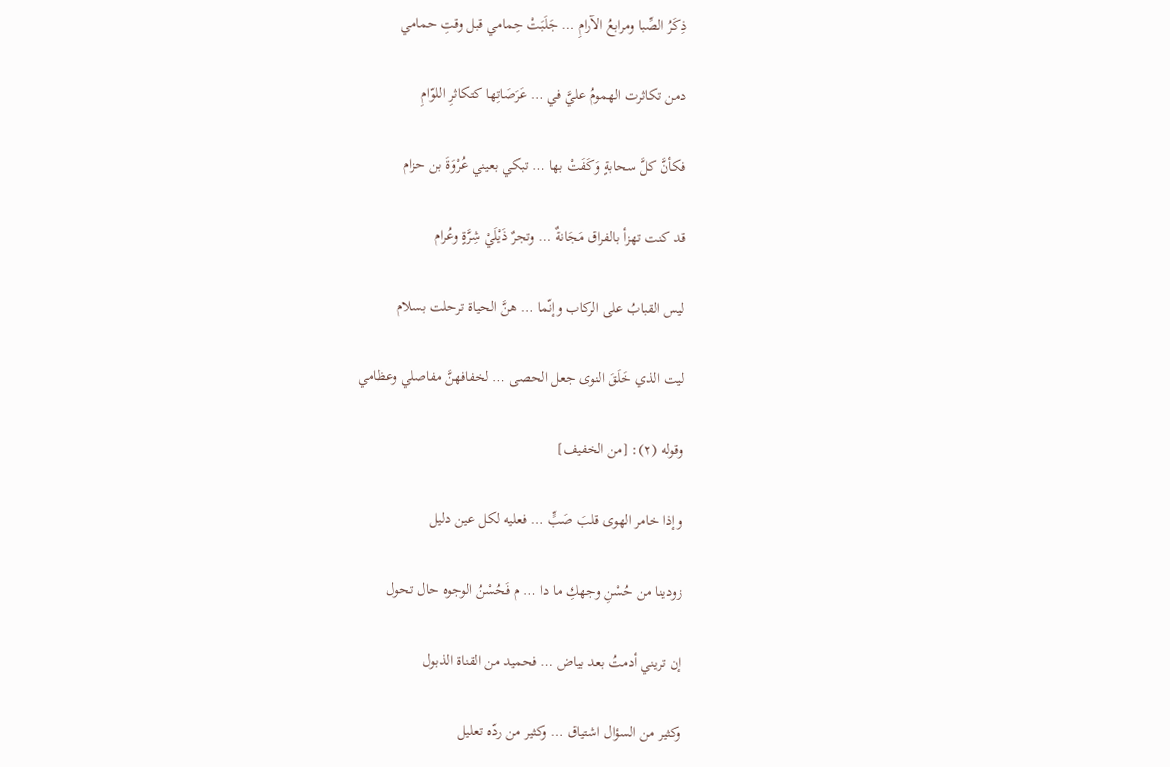ذِكَرُ الصِّبا ومرابعُ الآرامِ … جَلَبَتْ حِمامي قبل وقتِ حمامي

دمن تكاثرت الهمومُ عليَّ في … عَرَصَاتِها كتكاثرِ اللوّامِ

فكأنَّ كلَّ سحابةٍ وَكَفَتْ بها … تبكي بعيني عُرْوَةَ بن حزام

قد كنت تهزأ بالفراق مَجَانةٌ … وتجرٌ ذَيْلَيْ شِرَّةٍ وعُرام

ليس القبابُ على الركاب وإنّما … هنَّ الحياة ترحلت بسلام

ليت الذي خَلَقَ النوى جعل الحصى … لخفافهنَّ مفاصلي وعظامي

وقوله (٢): [من الخفيف]

وإذا خامر الهوى قلبَ صَبٍّ … فعليه لكل عين دليل

زودينا من حُسْنِ وجهكِ ما دا … م فَحُسْنُ الوجوه حال تحول

إن تريني أدمتُ بعد بياض … فحميد من القناة الذبول

وكثير من السؤال اشتياق … وكثير من ردّه تعليل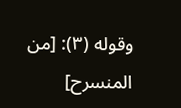وقوله (٣): [من المنسرح]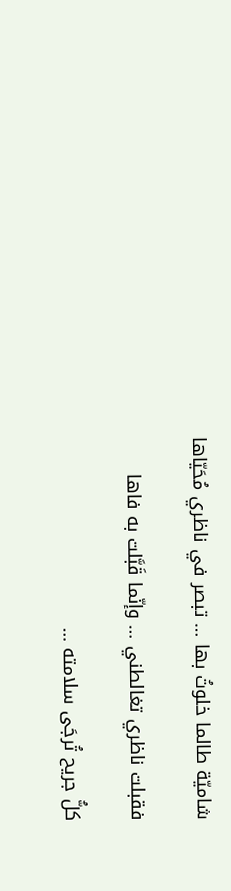شاميّة طالما خلوتُ بها … تبصر في ناظري مُحَيّاها

فقبلت ناظري تغالطني … وإنّما قَبَّلت به فاها

كلُّ جريح تُرجَى سلامته …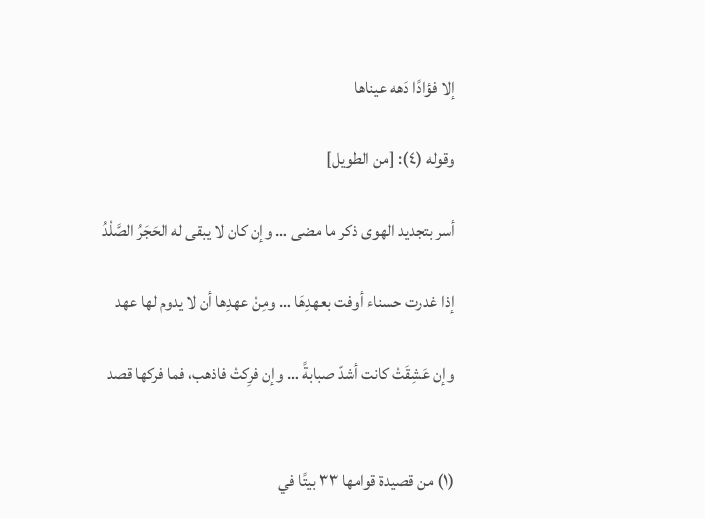إلا فؤادًا دَهه عيناها

وقوله (٤): [من الطويل]

أسر بتجديد الهوى ذكر ما مضى … وإن كان لا يبقى له الحَجَرُ الصَّلْدُ

إذا غدرت حسناء أوفت بعهدِهَا … ومِنْ عهدِها أن لا يدوم لها عهد

وإن عَشِقَتْ كانت أشدّ صبابةً … وإن فرِكتْ فاذهب، فما فركها قصد


(١) من قصيدة قوامها ٣٣ بيتًا في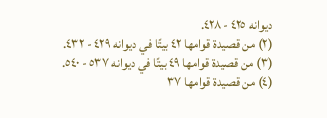ديوانه ٤٢٥ - ٤٢٨.
(٢) من قصيدة قوامها ٤٢ بيتًا في ديوانه ٤٢٩ - ٤٣٢.
(٣) من قصيدة قوامها ٤٩ بيتًا في ديوانه ٥٣٧ - ٥٤٠.
(٤) من قصيدة قوامها ٣٧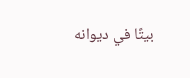بيتًا في ديوانه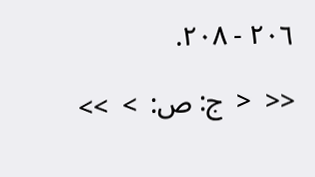٢٠٦ - ٢٠٨.

<<  <  ج: ص:  >  >>